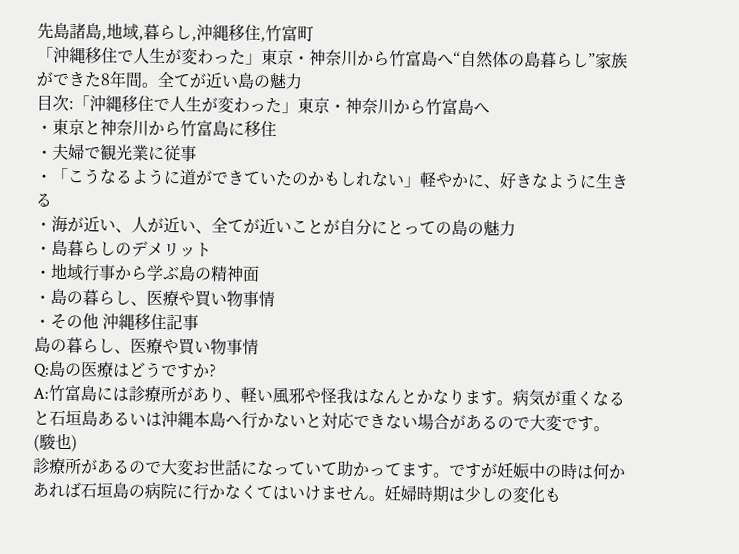先島諸島,地域,暮らし,沖縄移住,竹富町
「沖縄移住で人生が変わった」東京・神奈川から竹富島へ“自然体の島暮らし”家族ができた8年間。全てが近い島の魅力
目次:「沖縄移住で人生が変わった」東京・神奈川から竹富島へ
・東京と神奈川から竹富島に移住
・夫婦で観光業に従事
・「こうなるように道ができていたのかもしれない」軽やかに、好きなように生きる
・海が近い、人が近い、全てが近いことが自分にとっての島の魅力
・島暮らしのデメリット
・地域行事から学ぶ島の精神面
・島の暮らし、医療や買い物事情
・その他 沖縄移住記事
島の暮らし、医療や買い物事情
Q:島の医療はどうですか?
A:竹富島には診療所があり、軽い風邪や怪我はなんとかなります。病気が重くなると石垣島あるいは沖縄本島へ行かないと対応できない場合があるので大変です。(駿也)
診療所があるので大変お世話になっていて助かってます。ですが妊娠中の時は何かあれば石垣島の病院に行かなくてはいけません。妊婦時期は少しの変化も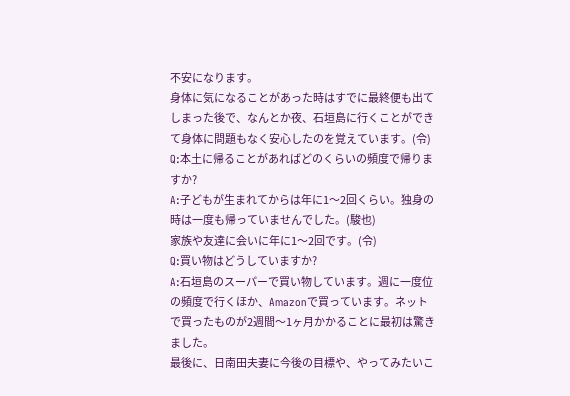不安になります。
身体に気になることがあった時はすでに最終便も出てしまった後で、なんとか夜、石垣島に行くことができて身体に問題もなく安心したのを覚えています。(令)
Q:本土に帰ることがあればどのくらいの頻度で帰りますか?
A:子どもが生まれてからは年に1〜2回くらい。独身の時は一度も帰っていませんでした。(駿也)
家族や友達に会いに年に1〜2回です。(令)
Q:買い物はどうしていますか?
A:石垣島のスーパーで買い物しています。週に一度位の頻度で行くほか、Amazonで買っています。ネットで買ったものが2週間〜1ヶ月かかることに最初は驚きました。
最後に、日南田夫妻に今後の目標や、やってみたいこ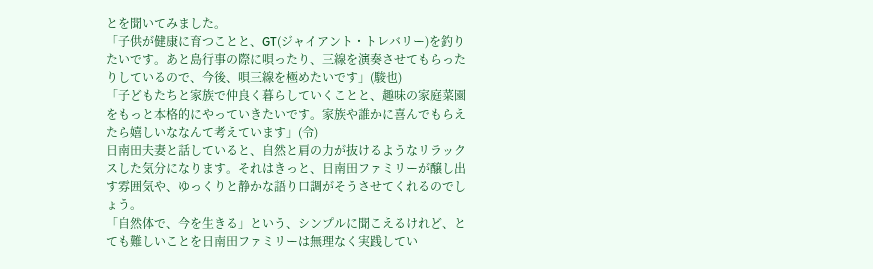とを聞いてみました。
「子供が健康に育つことと、GT(ジャイアント・トレバリー)を釣りたいです。あと島行事の際に唄ったり、三線を演奏させてもらったりしているので、今後、唄三線を極めたいです」(駿也)
「子どもたちと家族で仲良く暮らしていくことと、趣味の家庭菜園をもっと本格的にやっていきたいです。家族や誰かに喜んでもらえたら嬉しいななんて考えています」(令)
日南田夫妻と話していると、自然と肩の力が抜けるようなリラックスした気分になります。それはきっと、日南田ファミリーが醸し出す雰囲気や、ゆっくりと静かな語り口調がそうさせてくれるのでしょう。
「自然体で、今を生きる」という、シンプルに聞こえるけれど、とても難しいことを日南田ファミリーは無理なく実践してい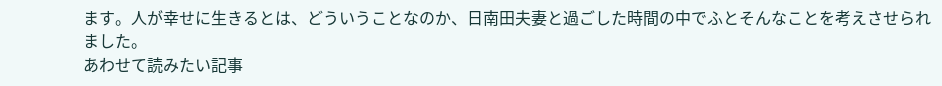ます。人が幸せに生きるとは、どういうことなのか、日南田夫妻と過ごした時間の中でふとそんなことを考えさせられました。
あわせて読みたい記事